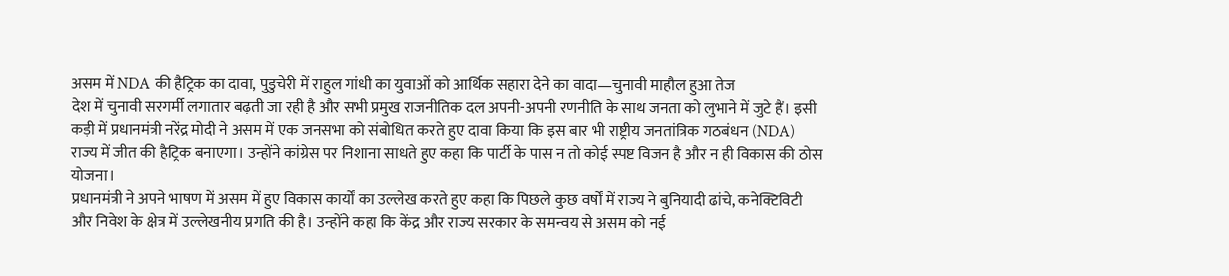असम में NDA की हैट्रिक का दावा, पुडुचेरी में राहुल गांधी का युवाओं को आर्थिक सहारा देने का वादा—चुनावी माहौल हुआ तेज
देश में चुनावी सरगर्मी लगातार बढ़ती जा रही है और सभी प्रमुख राजनीतिक दल अपनी-अपनी रणनीति के साथ जनता को लुभाने में जुटे हैं। इसी कड़ी में प्रधानमंत्री नरेंद्र मोदी ने असम में एक जनसभा को संबोधित करते हुए दावा किया कि इस बार भी राष्ट्रीय जनतांत्रिक गठबंधन (NDA) राज्य में जीत की हैट्रिक बनाएगा। उन्होंने कांग्रेस पर निशाना साधते हुए कहा कि पार्टी के पास न तो कोई स्पष्ट विजन है और न ही विकास की ठोस योजना।
प्रधानमंत्री ने अपने भाषण में असम में हुए विकास कार्यों का उल्लेख करते हुए कहा कि पिछले कुछ वर्षों में राज्य ने बुनियादी ढांचे, कनेक्टिविटी और निवेश के क्षेत्र में उल्लेखनीय प्रगति की है। उन्होंने कहा कि केंद्र और राज्य सरकार के समन्वय से असम को नई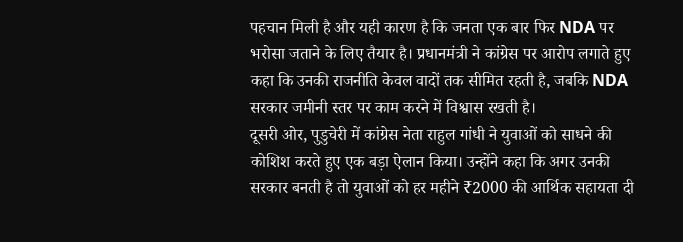पहचान मिली है और यही कारण है कि जनता एक बार फिर NDA पर भरोसा जताने के लिए तैयार है। प्रधानमंत्री ने कांग्रेस पर आरोप लगाते हुए कहा कि उनकी राजनीति केवल वादों तक सीमित रहती है, जबकि NDA सरकार जमीनी स्तर पर काम करने में विश्वास रखती है।
दूसरी ओर, पुडुचेरी में कांग्रेस नेता राहुल गांधी ने युवाओं को साधने की कोशिश करते हुए एक बड़ा ऐलान किया। उन्होंने कहा कि अगर उनकी सरकार बनती है तो युवाओं को हर महीने ₹2000 की आर्थिक सहायता दी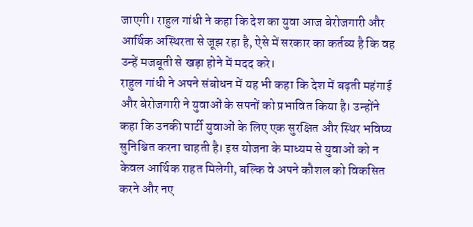जाएगी। राहुल गांधी ने कहा कि देश का युवा आज बेरोजगारी और आर्थिक अस्थिरता से जूझ रहा है, ऐसे में सरकार का कर्तव्य है कि वह उन्हें मजबूती से खड़ा होने में मदद करे।
राहुल गांधी ने अपने संबोधन में यह भी कहा कि देश में बढ़ती महंगाई और बेरोजगारी ने युवाओं के सपनों को प्रभावित किया है। उन्होंने कहा कि उनकी पार्टी युवाओं के लिए एक सुरक्षित और स्थिर भविष्य सुनिश्चित करना चाहती है। इस योजना के माध्यम से युवाओं को न केवल आर्थिक राहत मिलेगी, बल्कि वे अपने कौशल को विकसित करने और नए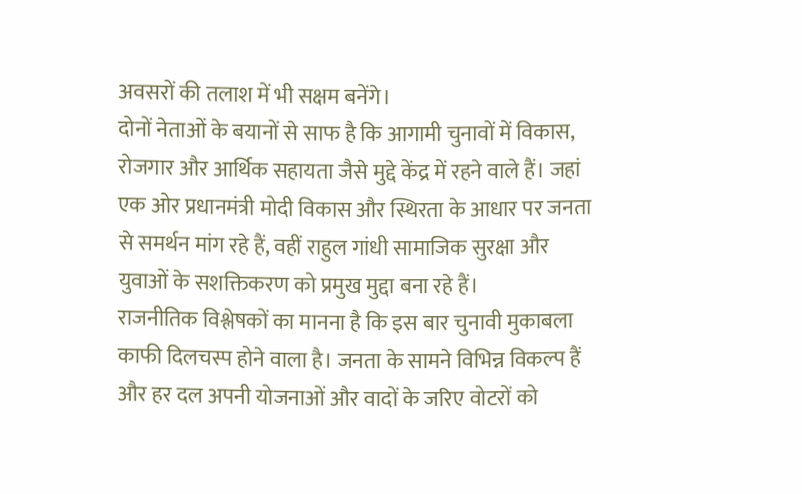अवसरों की तलाश में भी सक्षम बनेंगे।
दोनों नेताओं के बयानों से साफ है कि आगामी चुनावों में विकास, रोजगार और आर्थिक सहायता जैसे मुद्दे केंद्र में रहने वाले हैं। जहां एक ओर प्रधानमंत्री मोदी विकास और स्थिरता के आधार पर जनता से समर्थन मांग रहे हैं, वहीं राहुल गांधी सामाजिक सुरक्षा और युवाओं के सशक्तिकरण को प्रमुख मुद्दा बना रहे हैं।
राजनीतिक विश्लेषकों का मानना है कि इस बार चुनावी मुकाबला काफी दिलचस्प होने वाला है। जनता के सामने विभिन्न विकल्प हैं और हर दल अपनी योजनाओं और वादों के जरिए वोटरों को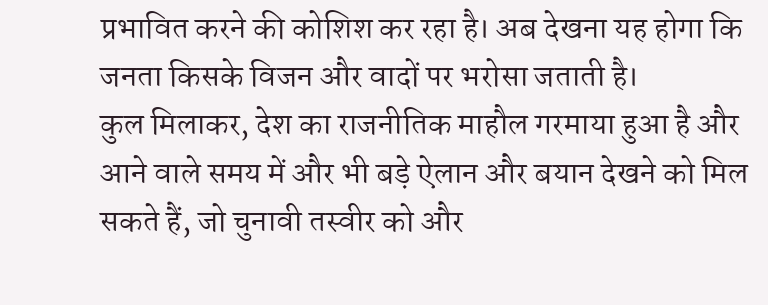प्रभावित करने की कोशिश कर रहा है। अब देखना यह होगा कि जनता किसके विजन और वादों पर भरोसा जताती है।
कुल मिलाकर, देश का राजनीतिक माहौल गरमाया हुआ है और आने वाले समय में और भी बड़े ऐलान और बयान देखने को मिल सकते हैं, जो चुनावी तस्वीर को और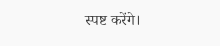स्पष्ट करेंगे।